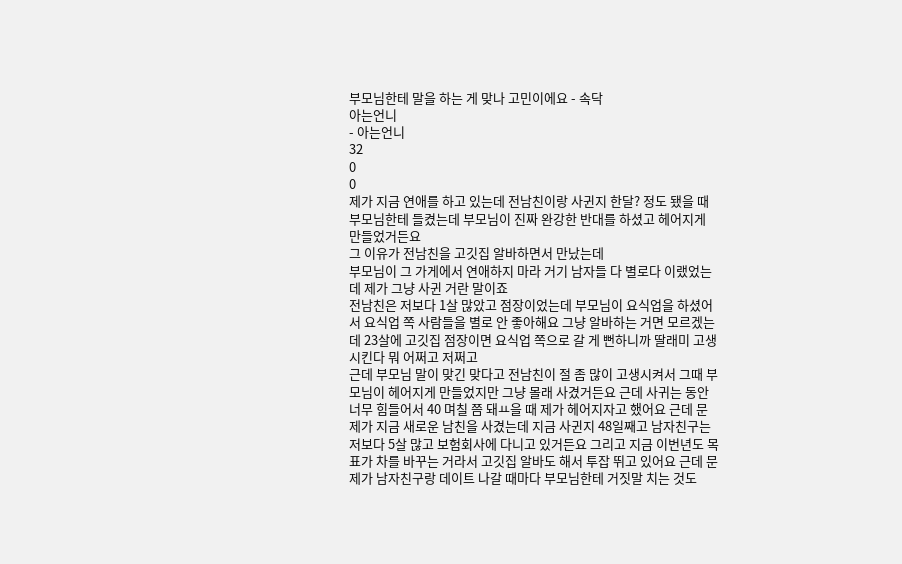부모님한테 말을 하는 게 맞나 고민이에요 - 속닥
아는언니
- 아는언니
32
0
0
제가 지금 연애를 하고 있는데 전남친이랑 사귄지 한달? 정도 됐을 때 부모님한테 들켰는데 부모님이 진짜 완강한 반대를 하셨고 헤어지게 만들었거든요
그 이유가 전남친을 고깃집 알바하면서 만났는데
부모님이 그 가게에서 연애하지 마라 거기 남자들 다 별로다 이랬었는데 제가 그냥 사귄 거란 말이죠
전남친은 저보다 1살 많았고 점장이었는데 부모님이 요식업을 하셨어서 요식업 쪽 사람들을 별로 안 좋아해요 그냥 알바하는 거면 모르겠는데 23살에 고깃집 점장이면 요식업 쪽으로 갈 게 뻔하니까 딸래미 고생시킨다 뭐 어쩌고 저쩌고
근데 부모님 말이 맞긴 맞다고 전남친이 절 좀 많이 고생시켜서 그때 부모님이 헤어지게 만들었지만 그냥 몰래 사겼거든요 근데 사귀는 동안 너무 힘들어서 40 며칠 쯤 돼ㅛ을 때 제가 헤어지자고 했어요 근데 문제가 지금 새로운 남친을 사겼는데 지금 사귄지 48일째고 남자친구는 저보다 5살 많고 보험회사에 다니고 있거든요 그리고 지금 이번년도 목표가 차를 바꾸는 거라서 고깃집 알바도 해서 투잡 뛰고 있어요 근데 문제가 남자친구랑 데이트 나갈 때마다 부모님한테 거짓말 치는 것도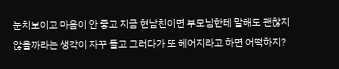눈치보이고 마음이 안 좋고 지금 현남친이면 부모님한테 말해도 괜찮지 않을까라는 생각이 자꾸 들고 그러다가 또 헤어지라고 하면 어떡하지?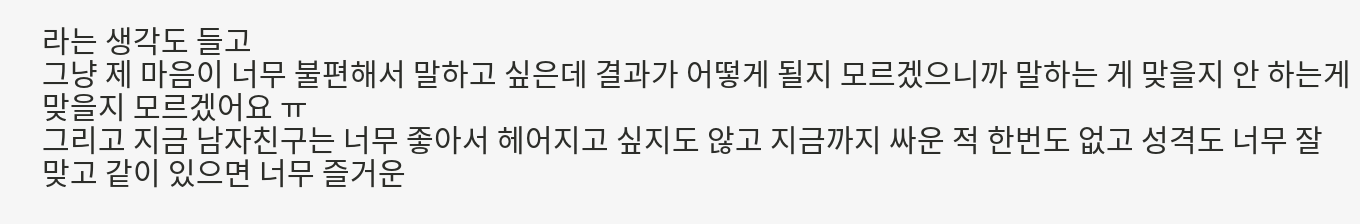라는 생각도 들고
그냥 제 마음이 너무 불편해서 말하고 싶은데 결과가 어떻게 될지 모르겠으니까 말하는 게 맞을지 안 하는게 맞을지 모르겠어요 ㅠ
그리고 지금 남자친구는 너무 좋아서 헤어지고 싶지도 않고 지금까지 싸운 적 한번도 없고 성격도 너무 잘 맞고 같이 있으면 너무 즐거운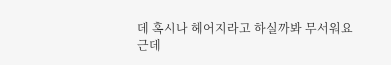데 혹시나 헤어지라고 하실까봐 무서워요
근데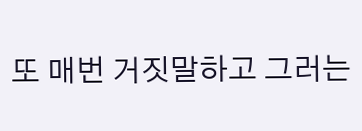또 매번 거짓말하고 그러는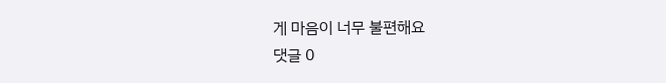게 마음이 너무 불편해요
댓글 0